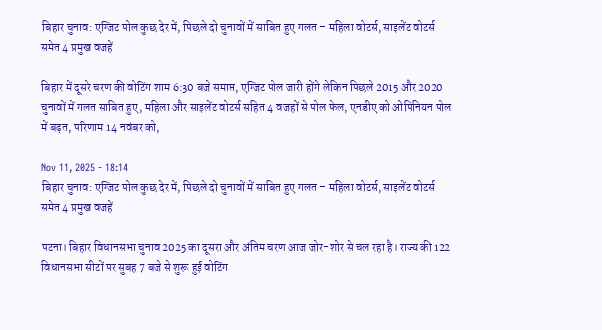बिहार चुनाव: एग्जिट पोल कुछ देर में, पिछले दो चुनावों में साबित हुए गलत – महिला वोटर्स, साइलेंट वोटर्स समेत 4 प्रमुख वजहें

बिहार में दूसरे चरण की वोटिंग शाम 6:30 बजे समाप्त, एग्जिट पोल जारी होंगे लेकिन पिछले 2015 और 2020 चुनावों में गलत साबित हुए, महिला और साइलेंट वोटर्स सहित 4 वजहों से पोल फेल, एनडीए को ओपिनियन पोल में बढ़त, परिणाम 14 नवंबर को,

Nov 11, 2025 - 18:14
बिहार चुनाव: एग्जिट पोल कुछ देर में, पिछले दो चुनावों में साबित हुए गलत – महिला वोटर्स, साइलेंट वोटर्स समेत 4 प्रमुख वजहें

पटना। बिहार विधानसभा चुनाव 2025 का दूसरा और अंतिम चरण आज जोर-शोर से चल रहा है। राज्य की 122 विधानसभा सीटों पर सुबह 7 बजे से शुरू हुई वोटिंग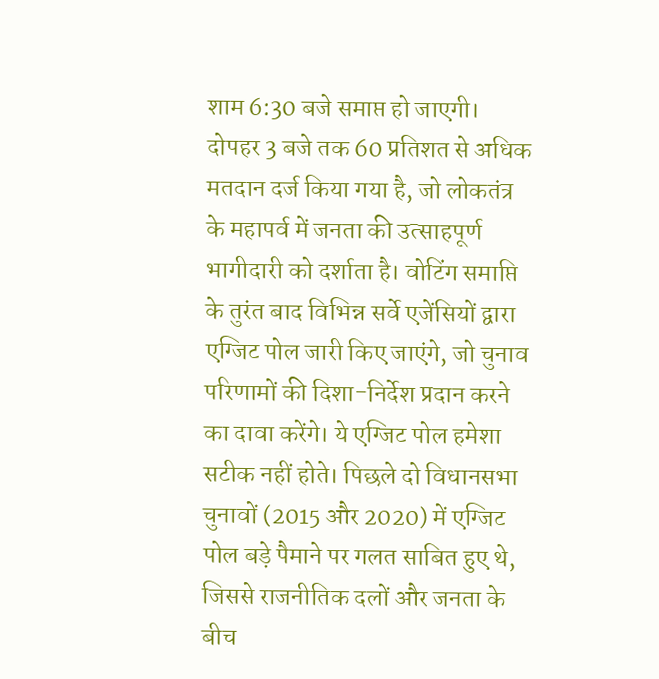शाम 6:30 बजे समाप्त हो जाएगी। दोपहर 3 बजे तक 60 प्रतिशत से अधिक मतदान दर्ज किया गया है, जो लोकतंत्र के महापर्व में जनता की उत्साहपूर्ण भागीदारी को दर्शाता है। वोटिंग समाप्ति के तुरंत बाद विभिन्न सर्वे एजेंसियों द्वारा एग्जिट पोल जारी किए जाएंगे, जो चुनाव परिणामों की दिशा-निर्देश प्रदान करने का दावा करेंगे। ये एग्जिट पोल हमेशा सटीक नहीं होते। पिछले दो विधानसभा चुनावों (2015 और 2020) में एग्जिट पोल बड़े पैमाने पर गलत साबित हुए थे, जिससे राजनीतिक दलों और जनता के बीच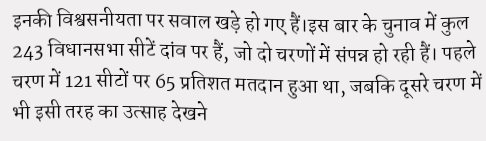इनकी विश्वसनीयता पर सवाल खड़े हो गए हैं।इस बार के चुनाव में कुल 243 विधानसभा सीटें दांव पर हैं, जो दो चरणों में संपन्न हो रही हैं। पहले चरण में 121 सीटों पर 65 प्रतिशत मतदान हुआ था, जबकि दूसरे चरण में भी इसी तरह का उत्साह देखने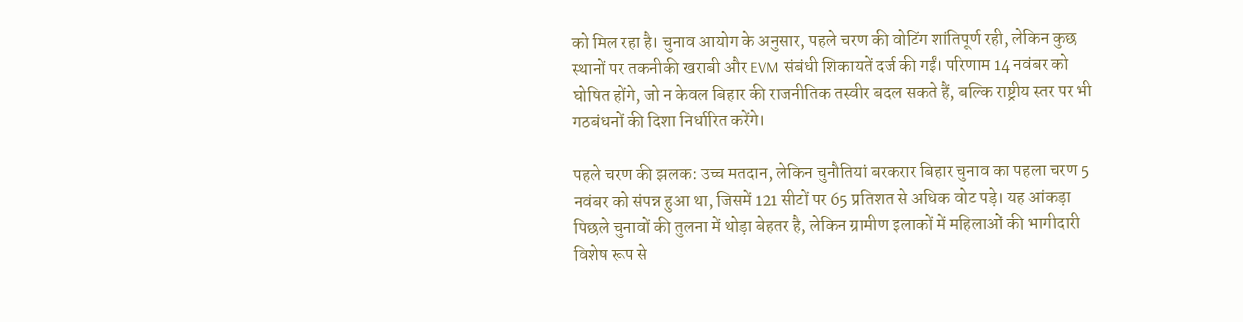को मिल रहा है। चुनाव आयोग के अनुसार, पहले चरण की वोटिंग शांतिपूर्ण रही, लेकिन कुछ स्थानों पर तकनीकी खराबी और EVM संबंधी शिकायतें दर्ज की गईं। परिणाम 14 नवंबर को घोषित होंगे, जो न केवल बिहार की राजनीतिक तस्वीर बदल सकते हैं, बल्कि राष्ट्रीय स्तर पर भी गठबंधनों की दिशा निर्धारित करेंगे।

पहले चरण की झलक: उच्च मतदान, लेकिन चुनौतियां बरकरार बिहार चुनाव का पहला चरण 5 नवंबर को संपन्न हुआ था, जिसमें 121 सीटों पर 65 प्रतिशत से अधिक वोट पड़े। यह आंकड़ा पिछले चुनावों की तुलना में थोड़ा बेहतर है, लेकिन ग्रामीण इलाकों में महिलाओं की भागीदारी विशेष रूप से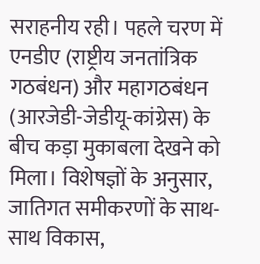सराहनीय रही। पहले चरण में एनडीए (राष्ट्रीय जनतांत्रिक गठबंधन) और महागठबंधन (आरजेडी-जेडीयू-कांग्रेस) के बीच कड़ा मुकाबला देखने को मिला। विशेषज्ञों के अनुसार, जातिगत समीकरणों के साथ-साथ विकास,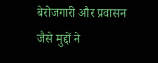बेरोजगारी और प्रवासन जैसे मुद्दों ने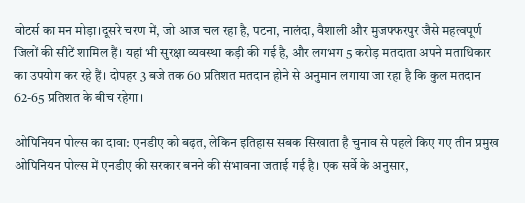वोटर्स का मन मोड़ा।दूसरे चरण में, जो आज चल रहा है, पटना, नालंदा, वैशाली और मुजफ्फरपुर जैसे महत्वपूर्ण जिलों की सीटें शामिल हैं। यहां भी सुरक्षा व्यवस्था कड़ी की गई है, और लगभग 5 करोड़ मतदाता अपने मताधिकार का उपयोग कर रहे हैं। दोपहर 3 बजे तक 60 प्रतिशत मतदान होने से अनुमान लगाया जा रहा है कि कुल मतदान 62-65 प्रतिशत के बीच रहेगा।

ओपिनियन पोल्स का दावा: एनडीए को बढ़त, लेकिन इतिहास सबक सिखाता है चुनाव से पहले किए गए तीन प्रमुख ओपिनियन पोल्स में एनडीए की सरकार बनने की संभावना जताई गई है। एक सर्वे के अनुसार,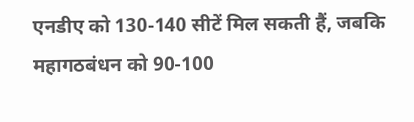एनडीए को 130-140 सीटें मिल सकती हैं, जबकि महागठबंधन को 90-100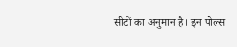सीटों का अनुमान है। इन पोल्स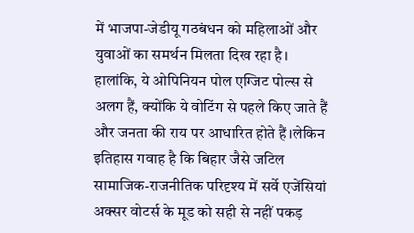में भाजपा-जेडीयू गठबंधन को महिलाओं और युवाओं का समर्थन मिलता दिख रहा है। हालांकि, ये ओपिनियन पोल एग्जिट पोल्स से अलग हैं, क्योंकि ये वोटिंग से पहले किए जाते हैं और जनता की राय पर आधारित होते हैं।लेकिन इतिहास गवाह है कि बिहार जैसे जटिल सामाजिक-राजनीतिक परिदृश्य में सर्वे एजेंसियां अक्सर वोटर्स के मूड को सही से नहीं पकड़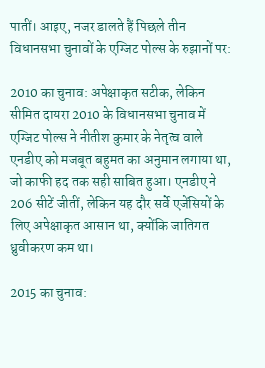पातीं। आइए, नजर डालते हैं पिछले तीन विधानसभा चुनावों के एग्जिट पोल्स के रुझानों पर:

2010 का चुनाव: अपेक्षाकृत सटीक, लेकिन सीमित दायरा 2010 के विधानसभा चुनाव में एग्जिट पोल्स ने नीतीश कुमार के नेतृत्व वाले एनडीए को मजबूत बहुमत का अनुमान लगाया था, जो काफी हद तक सही साबित हुआ। एनडीए ने 206 सीटें जीतीं, लेकिन यह दौर सर्वे एजेंसियों के लिए अपेक्षाकृत आसान था, क्योंकि जातिगत ध्रुवीकरण कम था।

2015 का चुनाव: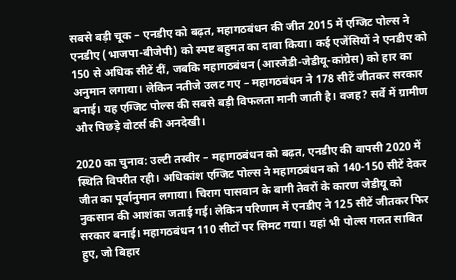सबसे बड़ी चूक – एनडीए को बढ़त, महागठबंधन की जीत 2015 में एग्जिट पोल्स ने एनडीए (भाजपा-बीजेपी) को स्पष्ट बहुमत का दावा किया। कई एजेंसियों ने एनडीए को 150 से अधिक सीटें दीं, जबकि महागठबंधन (आरजेडी-जेडीयू-कांग्रेस) को हार का अनुमान लगाया। लेकिन नतीजे उलट गए – महागठबंधन ने 178 सीटें जीतकर सरकार बनाई। यह एग्जिट पोल्स की सबसे बड़ी विफलता मानी जाती है। वजह? सर्वे में ग्रामीण और पिछड़े वोटर्स की अनदेखी।

2020 का चुनाव: उल्टी तस्वीर – महागठबंधन को बढ़त, एनडीए की वापसी 2020 में स्थिति विपरीत रही। अधिकांश एग्जिट पोल्स ने महागठबंधन को 140-150 सीटें देकर जीत का पूर्वानुमान लगाया। चिराग पासवान के बागी तेवरों के कारण जेडीयू को नुकसान की आशंका जताई गई। लेकिन परिणाम में एनडीए ने 125 सीटें जीतकर फिर सरकार बनाई। महागठबंधन 110 सीटों पर सिमट गया। यहां भी पोल्स गलत साबित हुए, जो बिहार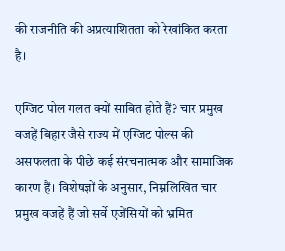की राजनीति की अप्रत्याशितता को रेखांकित करता है।

एग्जिट पोल गलत क्यों साबित होते हैं? चार प्रमुख वजहें बिहार जैसे राज्य में एग्जिट पोल्स की असफलता के पीछे कई संरचनात्मक और सामाजिक कारण हैं। विशेषज्ञों के अनुसार, निम्नलिखित चार प्रमुख वजहें हैं जो सर्वे एजेंसियों को भ्रमित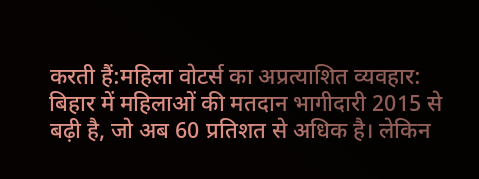करती हैं:महिला वोटर्स का अप्रत्याशित व्यवहार: बिहार में महिलाओं की मतदान भागीदारी 2015 से बढ़ी है, जो अब 60 प्रतिशत से अधिक है। लेकिन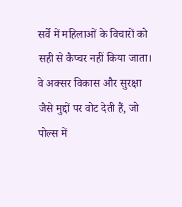सर्वे में महिलाओं के विचारों को सही से कैप्चर नहीं किया जाता। वे अक्सर विकास और सुरक्षा जैसे मुद्दों पर वोट देती हैं, जो पोल्स में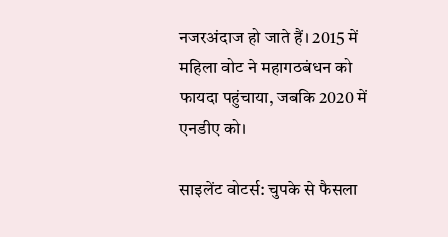नजरअंदाज हो जाते हैं। 2015 में महिला वोट ने महागठबंधन को फायदा पहुंचाया, जबकि 2020 में एनडीए को।

साइलेंट वोटर्स: चुपके से फैसला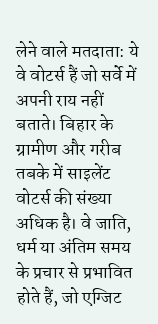लेने वाले मतदाता: ये वे वोटर्स हैं जो सर्वे में अपनी राय नहीं बताते। बिहार के ग्रामीण और गरीब तबके में साइलेंट वोटर्स की संख्या अधिक है। वे जाति, धर्म या अंतिम समय के प्रचार से प्रभावित होते हैं, जो एग्जिट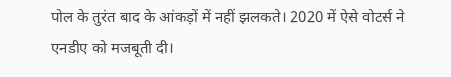पोल के तुरंत बाद के आंकड़ों में नहीं झलकते। 2020 में ऐसे वोटर्स ने एनडीए को मजबूती दी।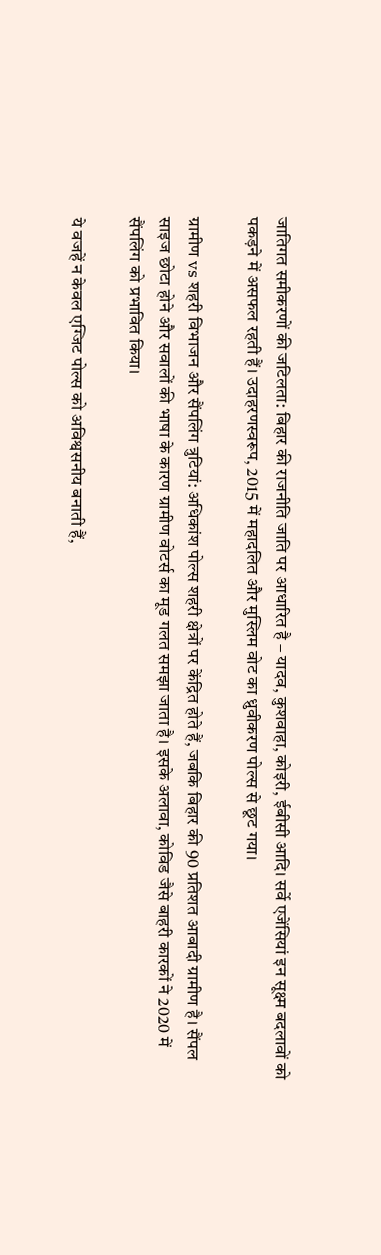जातिगत समीकरणों की जटिलता: बिहार की राजनीति जाति पर आधारित है – यादव, कुशवाहा, कोइरी, ईबीसी आदि। सर्वे एजेंसियां इन सूक्ष्म बदलावों को पकड़ने में असफल रहती हैं। उदाहरणस्वरूप, 2015 में महादलित और मुस्लिम वोट का ध्रुवीकरण पोल्स से छूट गया।

ग्रामीण vs शहरी विभाजन और सैंपलिंग त्रुटियां: अधिकांश पोल्स शहरी क्षेत्रों पर केंद्रित होते हैं, जबकि बिहार की 90 प्रतिशत आबादी ग्रामीण है। सैंपल साइज छोटा होने और सवालों की भाषा के कारण ग्रामीण वोटर्स का मूड गलत समझा जाता है। इसके अलावा, कोविड जैसे बाहरी कारकों ने 2020 में सैंपलिंग को प्रभावित किया।

ये वजहें न केवल एग्जिट पोल्स को अविश्वसनीय बनाती हैं,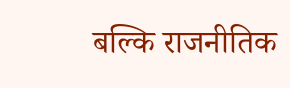बल्कि राजनीतिक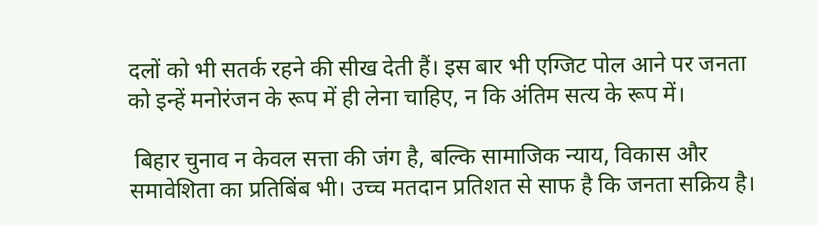दलों को भी सतर्क रहने की सीख देती हैं। इस बार भी एग्जिट पोल आने पर जनता को इन्हें मनोरंजन के रूप में ही लेना चाहिए, न कि अंतिम सत्य के रूप में।

 बिहार चुनाव न केवल सत्ता की जंग है, बल्कि सामाजिक न्याय, विकास और समावेशिता का प्रतिबिंब भी। उच्च मतदान प्रतिशत से साफ है कि जनता सक्रिय है।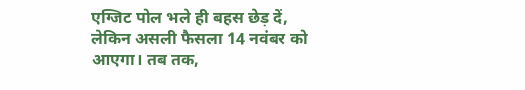एग्जिट पोल भले ही बहस छेड़ दें, लेकिन असली फैसला 14 नवंबर को आएगा। तब तक,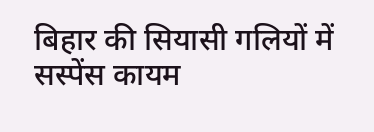बिहार की सियासी गलियों में सस्पेंस कायम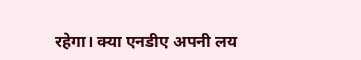रहेगा। क्या एनडीए अपनी लय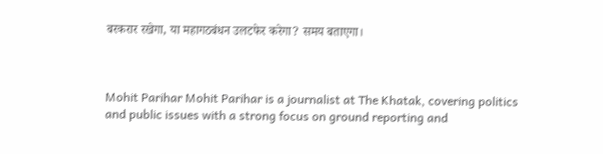बरकरार रखेगा, या महागठबंधन उलटफेर करेगा? समय बताएगा।



Mohit Parihar Mohit Parihar is a journalist at The Khatak, covering politics and public issues with a strong focus on ground reporting and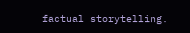factual storytelling.